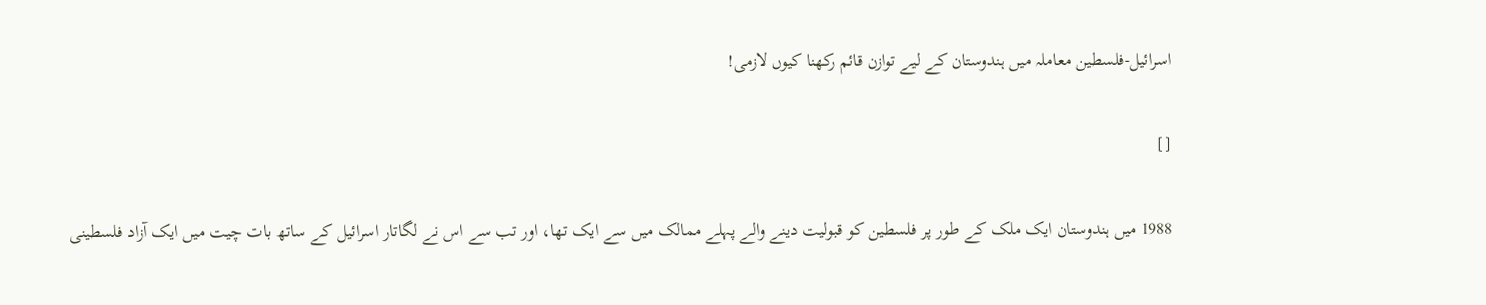اسرائیل-فلسطین معاملہ میں ہندوستان کے لیے توازن قائم رکھنا کیوں لازمی!

[]

1988 میں ہندوستان ایک ملک کے طور پر فلسطین کو قبولیت دینے والے پہلے ممالک میں سے ایک تھا، اور تب سے اس نے لگاتار اسرائیل کے ساتھ بات چیت میں ایک آزاد فلسطینی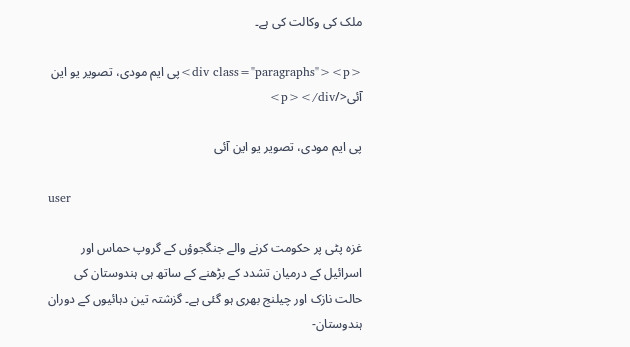ملک کی وکالت کی ہے۔

<div class="paragraphs"><p>پی ایم مودی، تصویر یو این آئی</p></div>

پی ایم مودی، تصویر یو این آئی

user

غزہ پٹی پر حکومت کرنے والے جنگجوؤں کے گروپ حماس اور اسرائیل کے درمیان تشدد کے بڑھنے کے ساتھ ہی ہندوستان کی حالت نازک اور چیلنج بھری ہو گئی ہے۔ گزشتہ تین دہائیوں کے دوران ہندوستان-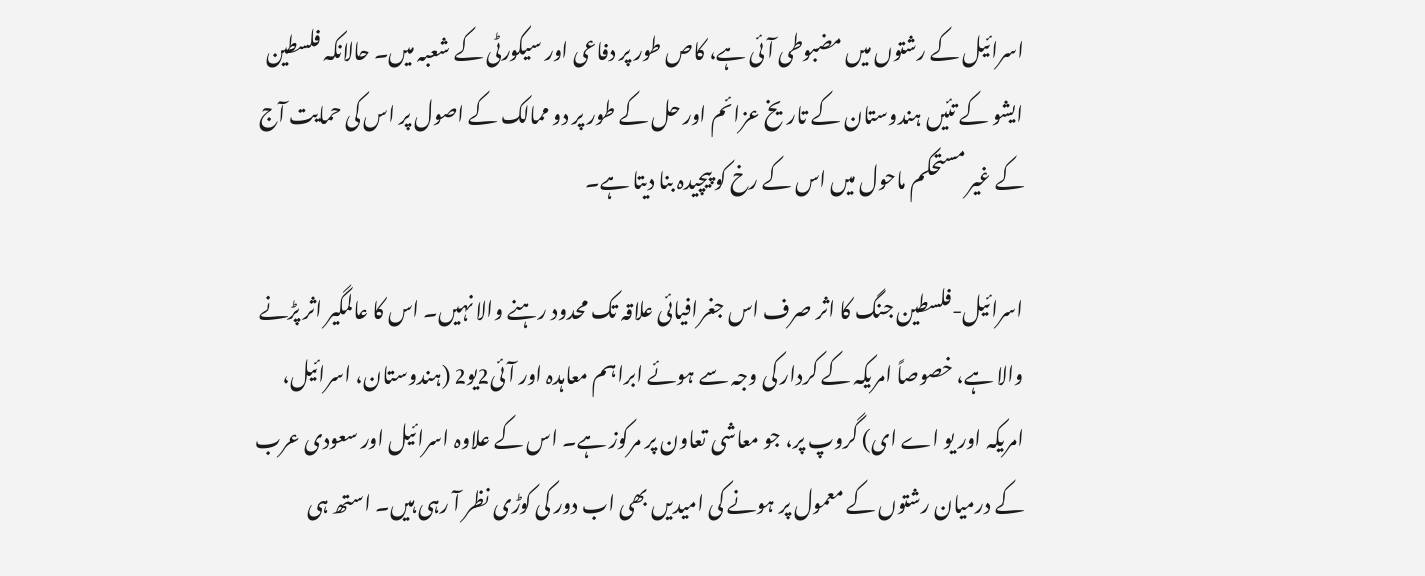اسرائیل کے رشتوں میں مضبوطی آئی ہے، کاص طور پر دفاعی اور سیکورٹی کے شعبہ میں۔ حالانکہ فلسطین ایشو کے تئیں ہندوستان کے تاریخ عزائم اور حل کے طور پر دو ممالک کے اصول پر اس کی حمایت آج کے غیر مستحکم ماحول میں اس کے رخ کو پیچیدہ بنا دیتا ہے۔

اسرائیل-فلسطین جنگ کا اثر صرف اس جغرافیائی علاقہ تک محدود رہنے والا نہیں۔ اس کا عالمگیر اثر پڑنے والا ہے، خصوصاً امریکہ کے کردار کی وجہ سے ہوئے ابراہم معاہدہ اور آئی2یو2 (ہندوستان، اسرائیل، امریکہ اور یو اے ای) گروپ پر، جو معاشی تعاون پر مرکوز ہے۔ اس کے علاوہ اسرائیل اور سعودی عرب کے درمیان رشتوں کے معمول پر ہونے کی امیدیں بھی اب دور کی کوڑی نظر آ رہی ہیں۔ استھ ہی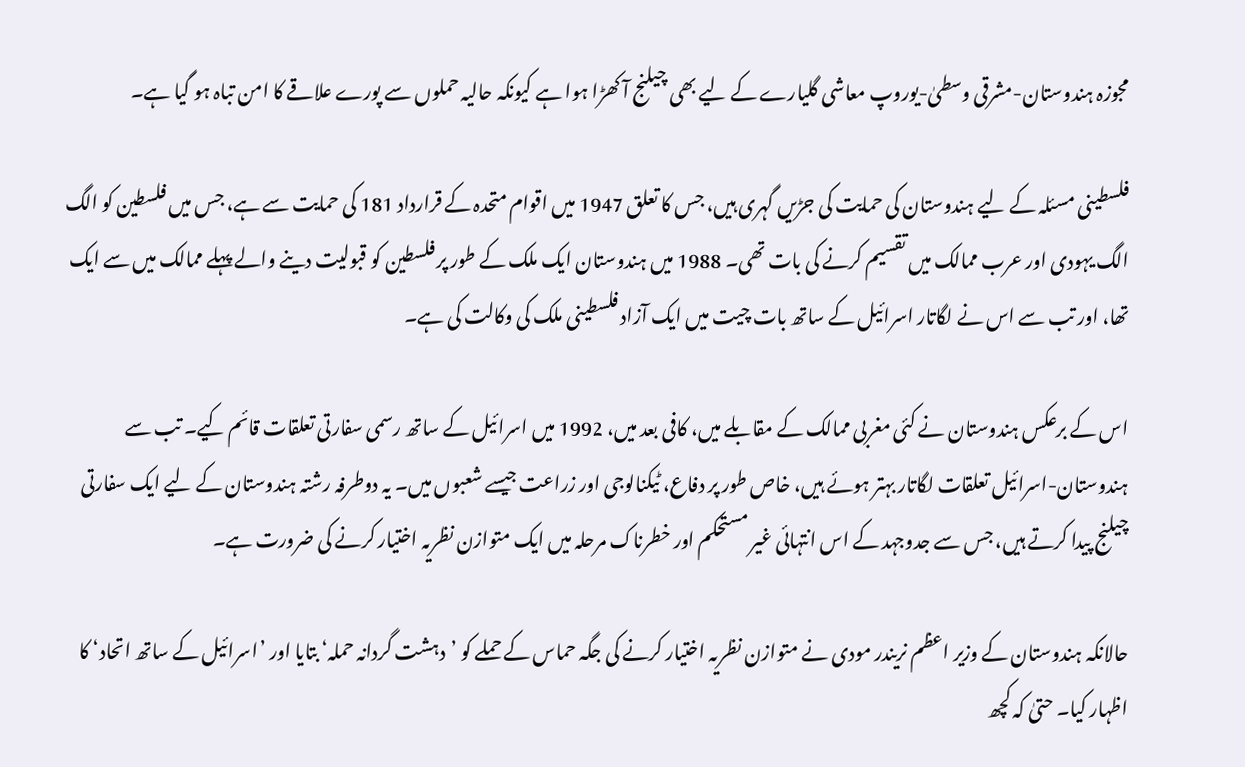مجوزہ ہندوستان-مشرقی وسطیٰ-یوروپ معاشی گلیارے کے لیے بھی چیلنج آ کھڑا ہوا ہے کیونکہ حالیہ حملوں سے پورے علاقے کا امن تباہ ہو گیا ہے۔

فلسطینی مسئلہ کے لیے ہندوستان کی حمایت کی جڑیں گہری ہیں، جس کا تعلق 1947 میں اقوام متحدہ کے قرارداد 181 کی حمایت سے ہے، جس میں فلسطین کو الگ الگ یہودی اور عرب ممالک میں تقسیم کرنے کی بات تھی۔ 1988 میں ہندوستان ایک ملک کے طور پر فلسطین کو قبولیت دینے والے پہلے ممالک میں سے ایک تھا، اور تب سے اس نے لگاتار اسرائیل کے ساتھ بات چیت میں ایک آزاد فلسطینی ملک کی وکالت کی ہے۔

اس کے برعکس ہندوستان نے کئی مغربی ممالک کے مقابلے میں، کافی بعد میں، 1992 میں اسرائیل کے ساتھ رسمی سفارتی تعلقات قائم کیے۔ تب سے ہندوستان-اسرائیل تعلقات لگاتار بہتر ہوئے ہیں، خاص طور پر دفاع، ٹیکنالوجی اور زراعت جیسے شعبوں میں۔ یہ دوطرفہ رشتہ ہندوستان کے لیے ایک سفارتی چیلنج پیدا کرتے ہیں، جس سے جدوجہد کے اس انتہائی غیر مستحکم اور خطرناک مرحلہ میں ایک متوازن نظریہ اختیار کرنے کی ضرورت ہے۔

حالانکہ ہندوستان کے وزیر اعظم نریندر مودی نے متوازن نظریہ اختیار کرنے کی جگہ حماس کے حملے کو ’دہشت گردانہ حملہ‘ بتایا اور ’اسرائیل کے ساتھ اتحاد‘ کا اظہار کیا۔ حتیٰ کہ کچھ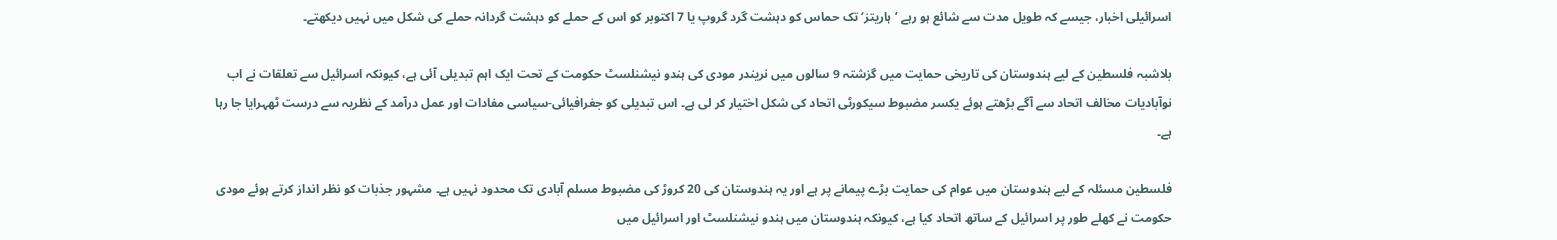اسرائیلی اخبار، جیسے کہ طویل مدت سے شائع ہو رہے ’ہاریتز‘ تک حماس کو دہشت گرد گروپ یا 7 اکتوبر کو اس کے حملے کو دہشت گردانہ حملے کی شکل میں نہیں دیکھتے۔

بلاشبہ فلسطین کے لیے ہندوستان کی تاریخی حمایت میں گزشتہ 9 سالوں میں نریندر مودی کی ہندو نیشنلسٹ حکومت کے تحت ایک اہم تبدیلی آئی ہے، کیونکہ اسرائیل سے تعلقات نے اب نوآبادیات مخالف اتحاد سے آگے بڑھتے ہوئے یکسر مضبوط سیکورٹی اتحاد کی شکل اختیار کر لی ہے۔ اس تبدیلی کو جغرافیائی-سیاسی مفادات اور عمل درآمد کے نظریہ سے درست ٹھہرایا جا رہا ہے۔

فلسطین مسئلہ کے لیے ہندوستان میں عوام کی حمایت بڑے پیمانے پر ہے اور یہ ہندوستان کی 20 کروڑ کی مضبوط مسلم آبادی تک محدود نہیں ہے۔ مشہور جذبات کو نظر انداز کرتے ہوئے مودی حکومت نے کھلے طور پر اسرائیل کے ساتھ اتحاد کیا ہے، کیونکہ ہندوستان میں ہندو نیشنلسٹ اور اسرائیل میں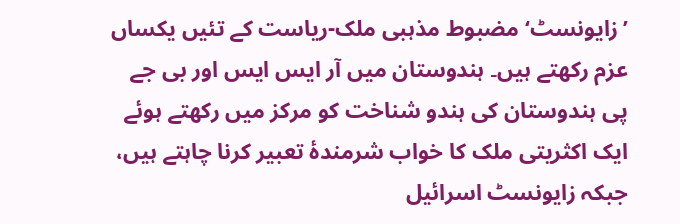’زایونسٹ‘ مضبوط مذہبی ملک-ریاست کے تئیں یکساں عزم رکھتے ہیں۔ ہندوستان میں آر ایس ایس اور بی جے پی ہندوستان کی ہندو شناخت کو مرکز میں رکھتے ہوئے ایک اکثریتی ملک کا خواب شرمندۂ تعبیر کرنا چاہتے ہیں، جبکہ زایونسٹ اسرائیل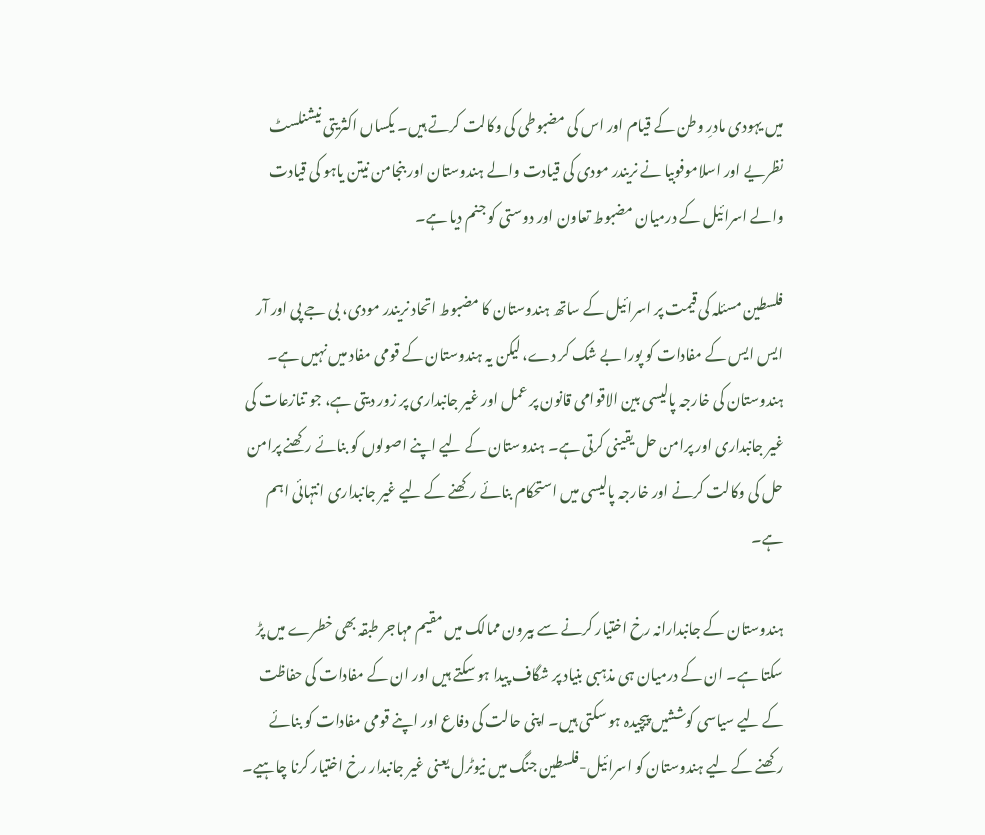میں یہودی مادرِ وطن کے قیام اور اس کی مضبوطی کی وکالت کرتے ہیں۔ یکساں اکثریتی نیشنلسٹ نظریے اور اسلاموفوبیا نے نریندر مودی کی قیادت والے ہندوستان اور بنجامن نیتن یاہو کی قیادت والے اسرائیل کے درمیان مضبوط تعاون اور دوستی کو جنم دیا ہے۔

فلسطین مسئلہ کی قیمت پر اسرائیل کے ساتھ ہندوستان کا مضبوط اتحاد نریندر مودی، بی جے پی اور آر ایس ایس کے مفادات کو پورا بے شک کر دے، لیکن یہ ہندوستان کے قومی مفاد میں نہیں ہے۔ ہندوستان کی خارجہ پالیسی بین الاقوامی قانون پر عمل اور غیر جانبداری پر زور دیتی ہے، جو تنازعات کی غیر جانبداری اور پرامن حل یقینی کرتی ہے۔ ہندوستان کے لیے اپنے اصولوں کو بنائے رکھنے پرامن حل کی وکالت کرنے اور خارجہ پالیسی میں استحکام بنائے رکھنے کے لیے غیر جانبداری انتہائی اہم ہے۔

ہندوستان کے جانبدارانہ رخ اختیار کرنے سے بیرون ممالک میں مقیم مہاجر طبقہ بھی خطرے میں پڑ سکتا ہے۔ ان کے درمیان ہی مذہبی بنیاد پر شگاف پیدا ہو سکتے ہیں اور ان کے مفادات کی حفاظت کے لیے سیاسی کوششیں پیچیدہ ہو سکتی ہیں۔ اپنی حالت کی دفاع اور اپنے قومی مفادات کو بنائے رکھنے کے لیے ہندوستان کو اسرائیل-فلسطین جنگ میں نیوٹرل یعنی غیر جانبدار رخ اختیار کرنا چاہیے۔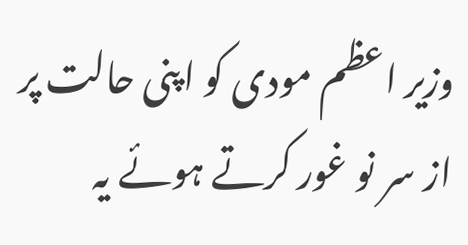وزیر اعظم مودی کو اپنی حالت پر از سر نو غور کرتے ہوئے یہ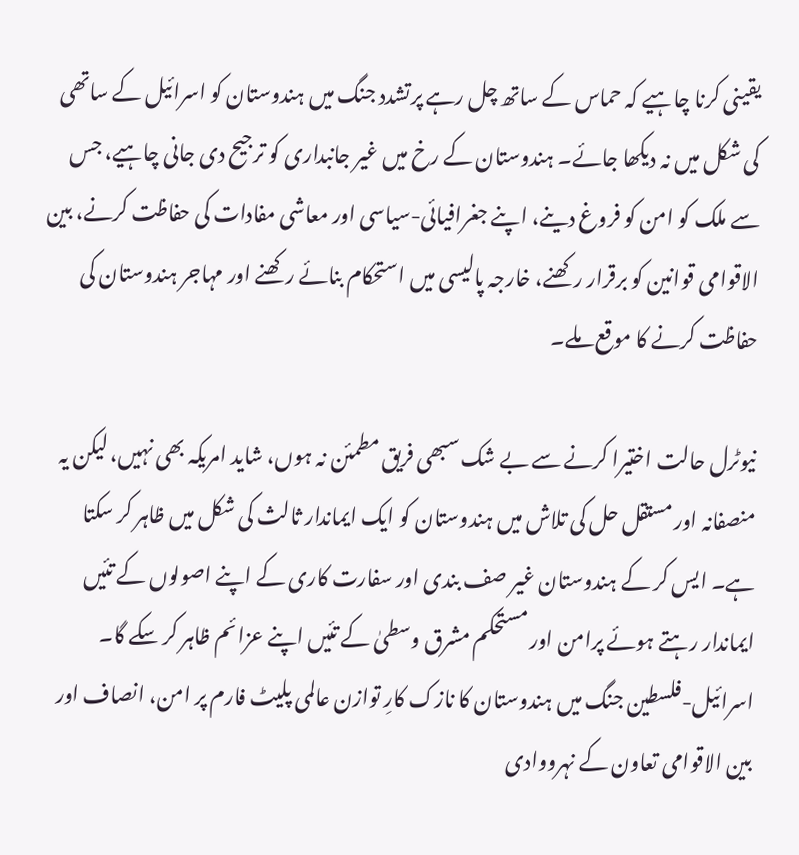یقینی کرنا چاہیے کہ حماس کے ساتھ چل رہے پرتشدد جنگ میں ہندوستان کو اسرائیل کے ساتھی کی شکل میں نہ دیکھا جائے۔ ہندوستان کے رخ میں غیر جانبداری کو ترجیح دی جانی چاہیے، جس سے ملک کو امن کو فروغ دینے، اپنے جغرافیائی-سیاسی اور معاشی مفادات کی حفاظت کرنے، بین الاقوامی قوانین کو برقرار رکھنے، خارجہ پالیسی میں استحکام بنائے رکھنے اور مہاجر ہندوستان کی حفاظت کرنے کا موقع ملے۔

نیوٹرل حالت اختیرا کرنے سے بے شک سبھی فریق مطمئن نہ ہوں، شاید امریکہ بھی نہیں، لیکن یہ منصفانہ اور مستقل حل کی تلاش میں ہندوستان کو ایک ایماندار ثالث کی شکل میں ظاہر کر سکتا ہے۔ ایس کر کے ہندوستان غیر صف بندی اور سفارت کاری کے اپنے اصولوں کے تئیں ایماندار رہتے ہوئے پرامن اور مستحکم مشرق وسطیٰ کے تئیں اپنے عزائم ظاہر کر سکے گا۔ اسرائیل-فلسطین جنگ میں ہندوستان کا نازک کارِ توازن عالمی پلیٹ فارم پر امن، انصاف اور بین الاقوامی تعاون کے نہرووادی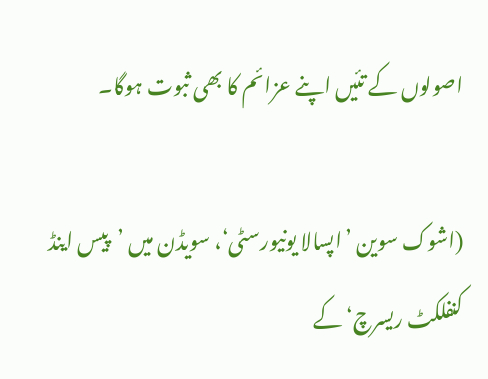اصولوں کے تئیں اپنے عزائم کا بھی ثبوت ہوگا۔

(اشوک سوین ’اپسالا یونیورسٹی‘، سویڈن میں ’پیس اینڈ کنفلکٹ ریسرچ‘ کے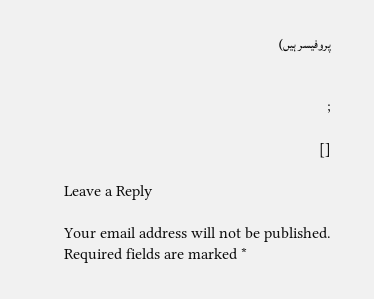پروفیسر ہیں)


;

[]

Leave a Reply

Your email address will not be published. Required fields are marked *